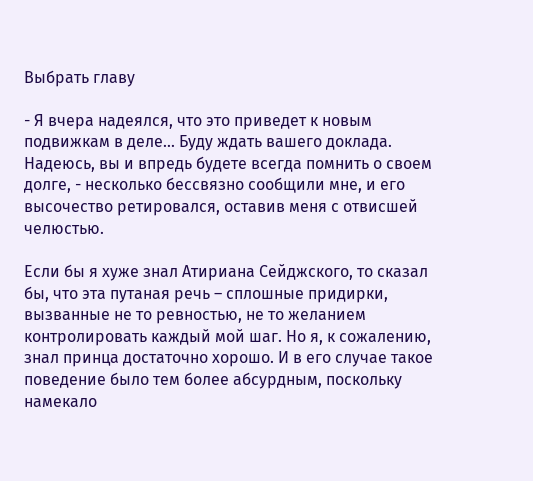Выбрать главу

- Я вчера надеялся, что это приведет к новым подвижкам в деле... Буду ждать вашего доклада. Надеюсь, вы и впредь будете всегда помнить о своем долге, - несколько бессвязно сообщили мне, и его высочество ретировался, оставив меня с отвисшей челюстью.

Если бы я хуже знал Атириана Сейджского, то сказал бы, что эта путаная речь – сплошные придирки, вызванные не то ревностью, не то желанием контролировать каждый мой шаг. Но я, к сожалению, знал принца достаточно хорошо. И в его случае такое поведение было тем более абсурдным, поскольку  намекало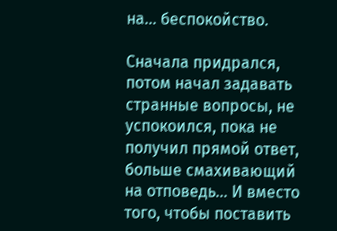на… беспокойство.

Сначала придрался, потом начал задавать странные вопросы, не успокоился, пока не получил прямой ответ, больше смахивающий на отповедь… И вместо того, чтобы поставить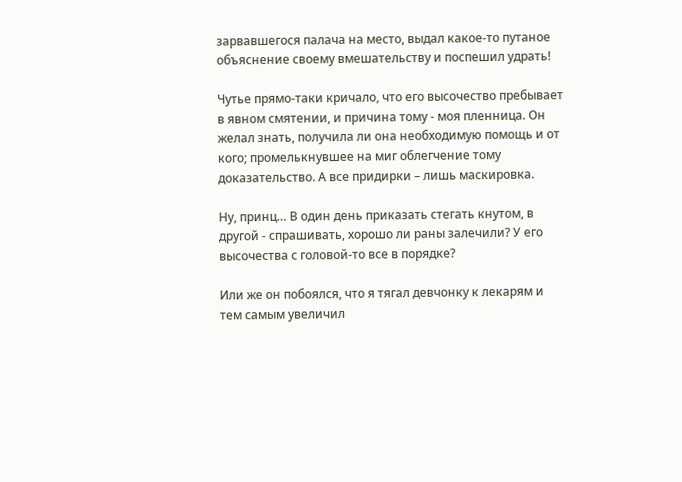зарвавшегося палача на место, выдал какое-то путаное объяснение своему вмешательству и поспешил удрать!

Чутье прямо-таки кричало, что его высочество пребывает в явном смятении, и причина тому - моя пленница. Он желал знать, получила ли она необходимую помощь и от кого; промелькнувшее на миг облегчение тому доказательство. А все придирки – лишь маскировка.

Ну, принц… В один день приказать стегать кнутом, в другой - спрашивать, хорошо ли раны залечили? У его высочества с головой-то все в порядке?

Или же он побоялся, что я тягал девчонку к лекарям и тем самым увеличил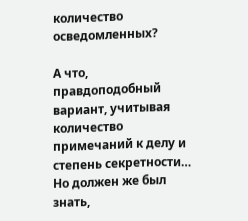количество осведомленных?

А что, правдоподобный вариант, учитывая количество примечаний к делу и степень секретности… Но должен же был знать,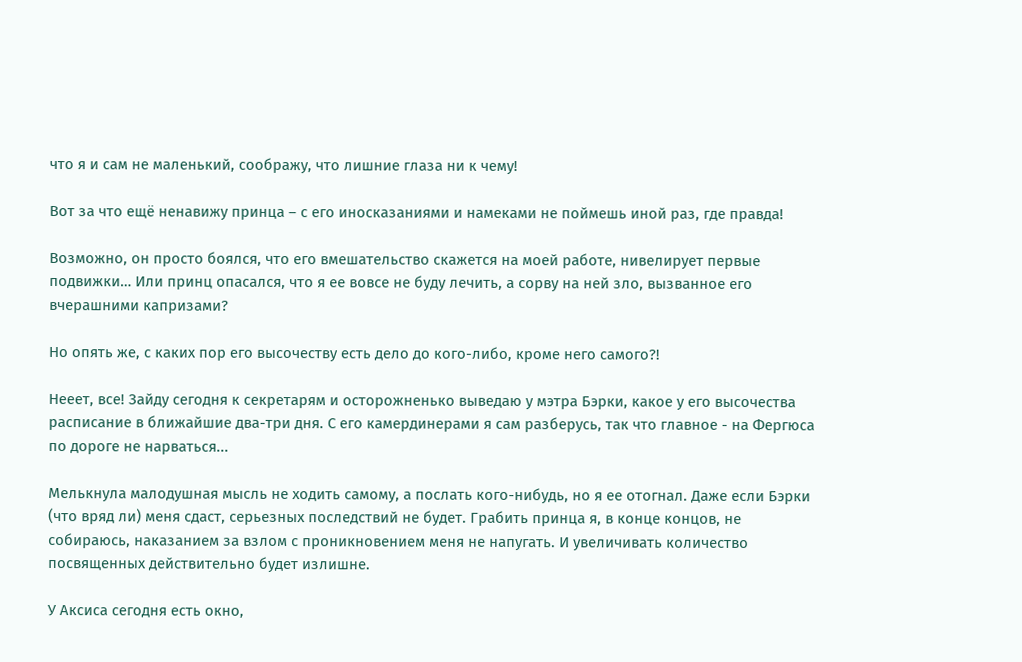что я и сам не маленький, соображу, что лишние глаза ни к чему!

Вот за что ещё ненавижу принца – с его иносказаниями и намеками не поймешь иной раз, где правда!

Возможно, он просто боялся, что его вмешательство скажется на моей работе, нивелирует первые подвижки… Или принц опасался, что я ее вовсе не буду лечить, а сорву на ней зло, вызванное его вчерашними капризами?

Но опять же, с каких пор его высочеству есть дело до кого-либо, кроме него самого?!

Нееет, все! Зайду сегодня к секретарям и осторожненько выведаю у мэтра Бэрки, какое у его высочества расписание в ближайшие два-три дня. С его камердинерами я сам разберусь, так что главное - на Фергюса по дороге не нарваться...

Мелькнула малодушная мысль не ходить самому, а послать кого-нибудь, но я ее отогнал. Даже если Бэрки (что вряд ли) меня сдаст, серьезных последствий не будет. Грабить принца я, в конце концов, не собираюсь, наказанием за взлом с проникновением меня не напугать. И увеличивать количество посвященных действительно будет излишне.

У Аксиса сегодня есть окно,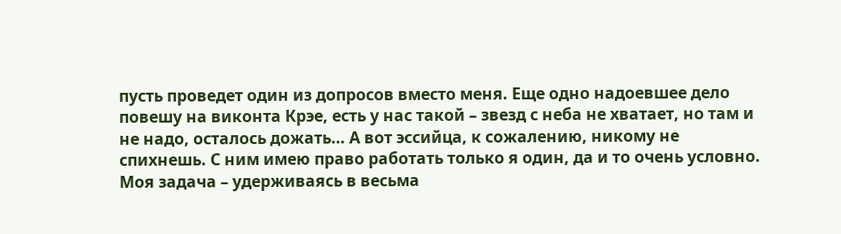пусть проведет один из допросов вместо меня. Еще одно надоевшее дело повешу на виконта Крэе, есть у нас такой – звезд с неба не хватает, но там и не надо, осталось дожать… А вот эссийца, к сожалению, никому не спихнешь. С ним имею право работать только я один, да и то очень условно. Моя задача – удерживаясь в весьма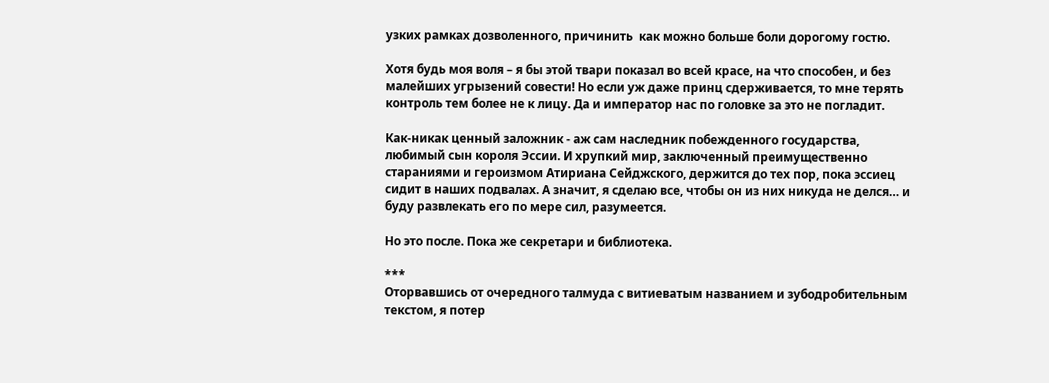узких рамках дозволенного, причинить  как можно больше боли дорогому гостю.

Хотя будь моя воля – я бы этой твари показал во всей красе, на что способен, и без малейших угрызений совести! Но если уж даже принц сдерживается, то мне терять контроль тем более не к лицу. Да и император нас по головке за это не погладит.

Как-никак ценный заложник - аж сам наследник побежденного государства, любимый сын короля Эссии. И хрупкий мир, заключенный преимущественно стараниями и героизмом Атириана Сейджского, держится до тех пор, пока эссиец сидит в наших подвалах. А значит, я сделаю все, чтобы он из них никуда не делся… и буду развлекать его по мере сил, разумеется.

Но это после. Пока же секретари и библиотека.

***
Оторвавшись от очередного талмуда с витиеватым названием и зубодробительным текстом, я потер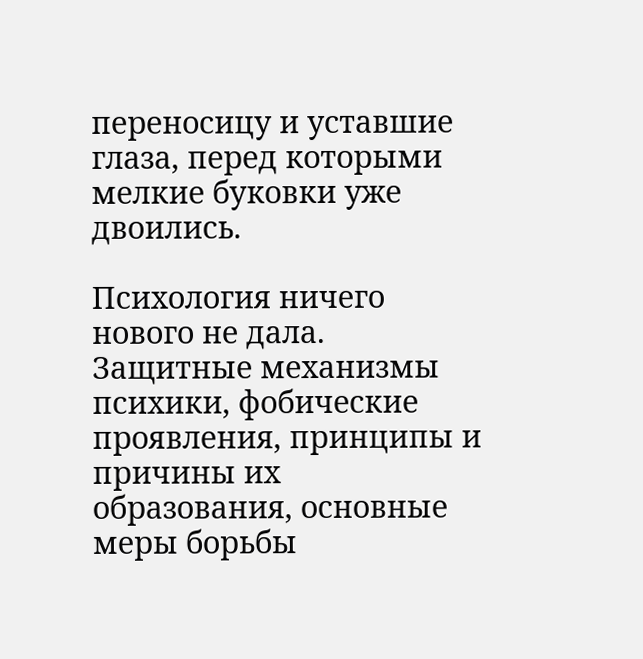переносицу и уставшие глаза, перед которыми мелкие буковки уже двоились.

Психология ничего нового не дала. Защитные механизмы психики, фобические проявления, принципы и причины их образования, основные меры борьбы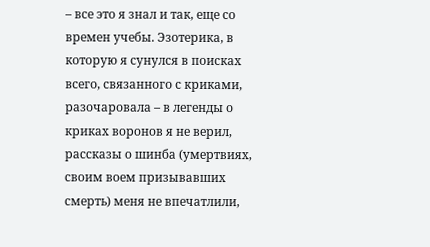– все это я знал и так, еще со времен учебы. Эзотерика, в которую я сунулся в поисках всего, связанного с криками, разочаровала – в легенды о криках воронов я не верил, рассказы о шинба (умертвиях, своим воем призывавших смерть) меня не впечатлили,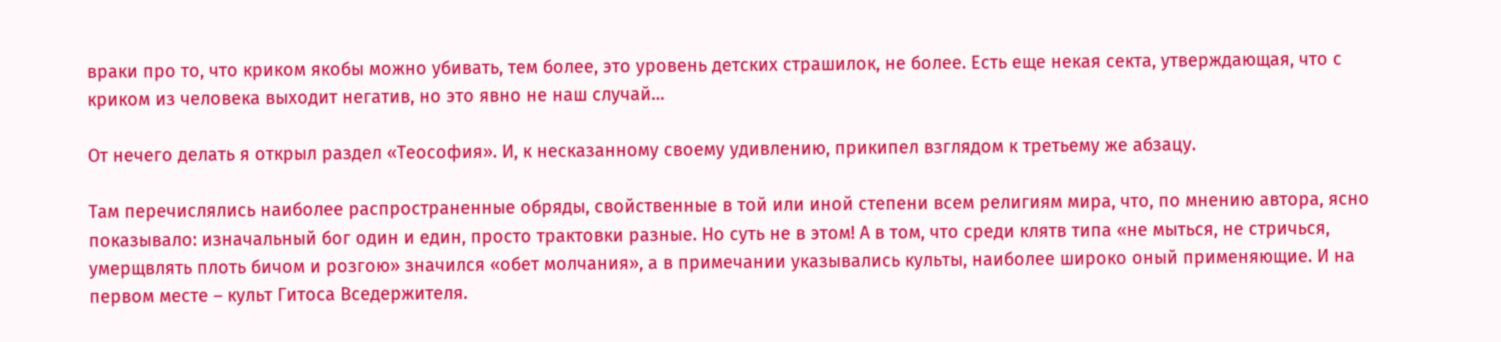враки про то, что криком якобы можно убивать, тем более, это уровень детских страшилок, не более. Есть еще некая секта, утверждающая, что с криком из человека выходит негатив, но это явно не наш случай…

От нечего делать я открыл раздел «Теософия». И, к несказанному своему удивлению, прикипел взглядом к третьему же абзацу.

Там перечислялись наиболее распространенные обряды, свойственные в той или иной степени всем религиям мира, что, по мнению автора, ясно показывало: изначальный бог один и един, просто трактовки разные. Но суть не в этом! А в том, что среди клятв типа «не мыться, не стричься, умерщвлять плоть бичом и розгою» значился «обет молчания», а в примечании указывались культы, наиболее широко оный применяющие. И на первом месте – культ Гитоса Вседержителя.